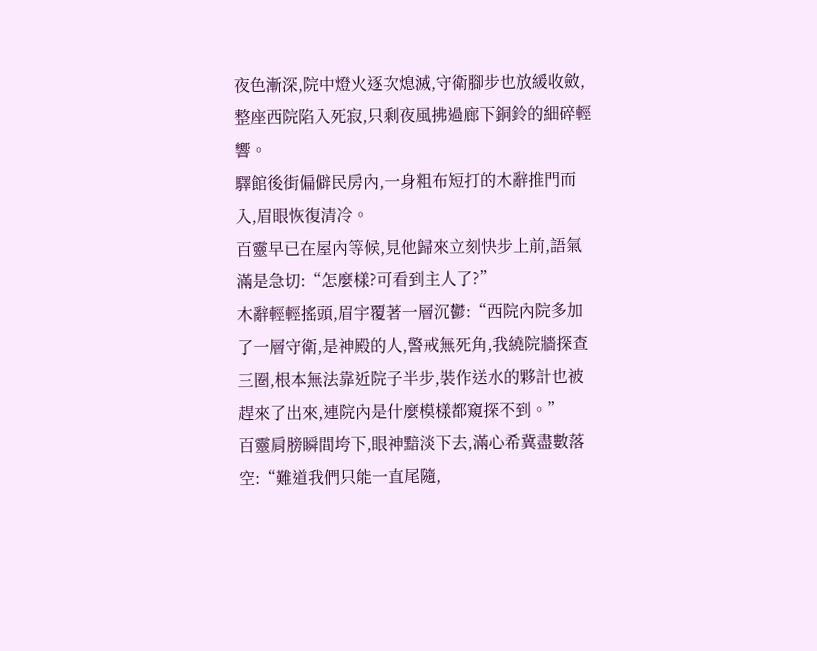夜色漸深,院中燈火逐次熄滅,守衛腳步也放緩收斂,整座西院陷入死寂,只剩夜風拂過廊下銅鈴的細碎輕響。
驛館後街偏僻民房內,一身粗布短打的木辭推門而入,眉眼恢復清冷。
百靈早已在屋內等候,見他歸來立刻快步上前,語氣滿是急切:“怎麼樣?可看到主人了?”
木辭輕輕搖頭,眉宇覆著一層沉鬱:“西院內院多加了一層守衛,是神殿的人,警戒無死角,我繞院牆探查三圈,根本無法靠近院子半步,裝作送水的夥計也被趕來了出來,連院內是什麼模樣都窺探不到。”
百靈肩膀瞬間垮下,眼神黯淡下去,滿心希冀盡數落空:“難道我們只能一直尾隨,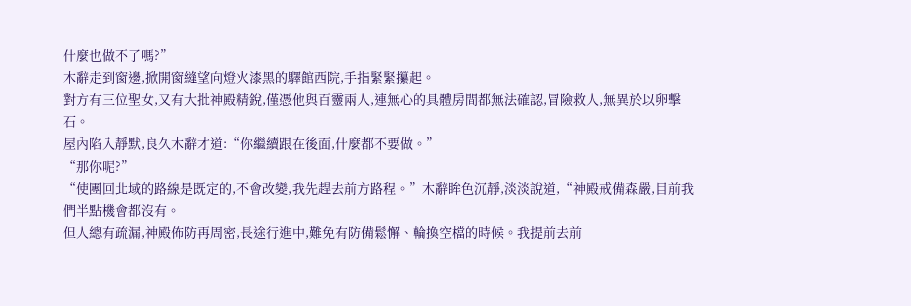什麼也做不了嗎?”
木辭走到窗邊,掀開窗縫望向燈火漆黑的驛館西院,手指緊緊攥起。
對方有三位聖女,又有大批神殿精銳,僅憑他與百靈兩人,連無心的具體房間都無法確認,冒險救人,無異於以卵擊石。
屋內陷入靜默,良久木辭才道:“你繼續跟在後面,什麼都不要做。”
“那你呢?”
“使團回北域的路線是既定的,不會改變,我先趕去前方路程。”木辭眸色沉靜,淡淡說道,“神殿戒備森嚴,目前我們半點機會都沒有。
但人總有疏漏,神殿佈防再周密,長途行進中,難免有防備鬆懈、輪換空檔的時候。我提前去前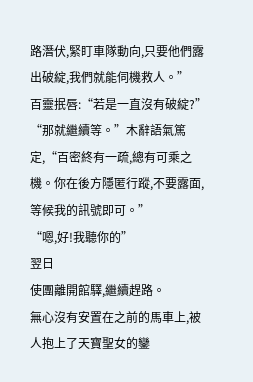路潛伏,緊盯車隊動向,只要他們露出破綻,我們就能伺機救人。”
百靈抿唇:“若是一直沒有破綻?”
“那就繼續等。”木辭語氣篤定,“百密終有一疏,總有可乘之機。你在後方隱匿行蹤,不要露面,等候我的訊號即可。”
“嗯,好!我聽你的”
翌日
使團離開館驛,繼續趕路。
無心沒有安置在之前的馬車上,被人抱上了天寶聖女的鑾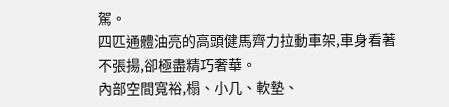駕。
四匹通體油亮的高頭健馬齊力拉動車架,車身看著不張揚,卻極盡精巧奢華。
內部空間寬裕,榻、小几、軟墊、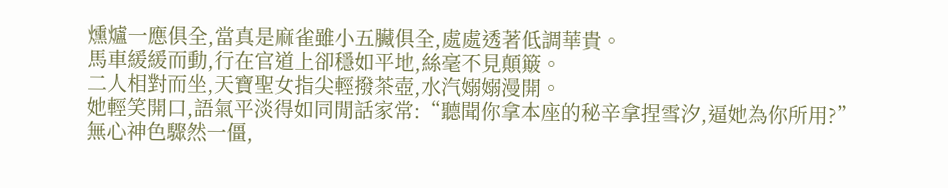燻爐一應俱全,當真是麻雀雖小五臟俱全,處處透著低調華貴。
馬車緩緩而動,行在官道上卻穩如平地,絲毫不見顛簸。
二人相對而坐,天寶聖女指尖輕撥茶壺,水汽嫋嫋漫開。
她輕笑開口,語氣平淡得如同閒話家常:“聽聞你拿本座的秘辛拿捏雪汐,逼她為你所用?”
無心神色驟然一僵,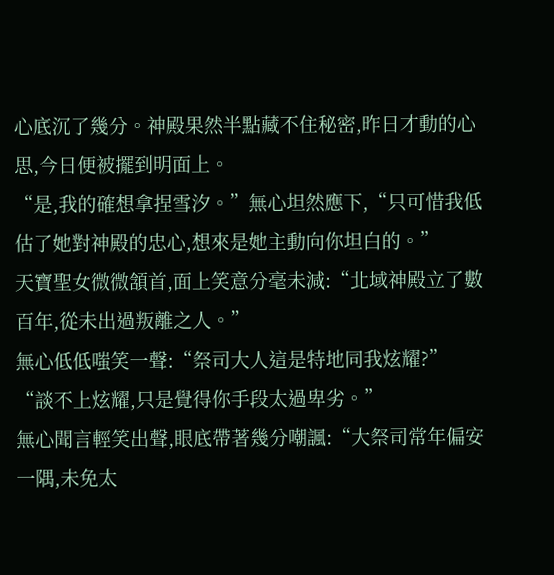心底沉了幾分。神殿果然半點藏不住秘密,昨日才動的心思,今日便被擺到明面上。
“是,我的確想拿捏雪汐。”無心坦然應下,“只可惜我低估了她對神殿的忠心,想來是她主動向你坦白的。”
天寶聖女微微頷首,面上笑意分毫未減:“北域神殿立了數百年,從未出過叛離之人。”
無心低低嗤笑一聲:“祭司大人這是特地同我炫耀?”
“談不上炫耀,只是覺得你手段太過卑劣。”
無心聞言輕笑出聲,眼底帶著幾分嘲諷:“大祭司常年偏安一隅,未免太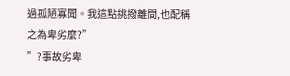過孤陋寡聞。我這點挑撥離間,也配稱之為卑劣麼?”
”?事故劣卑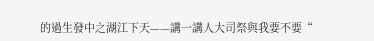的過生發中之湖江下天——講一講人大司祭與我要不要“